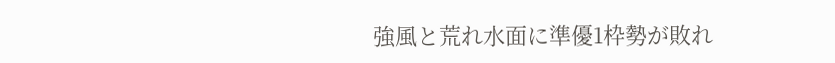強風と荒れ水面に準優1枠勢が敗れ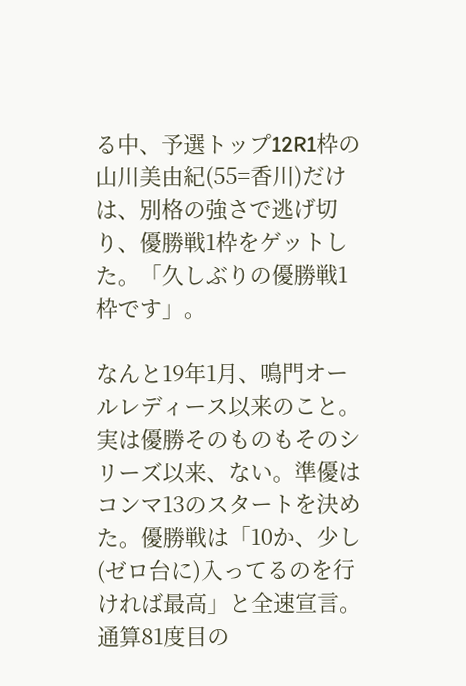る中、予選トップ12R1枠の山川美由紀(55=香川)だけは、別格の強さで逃げ切り、優勝戦1枠をゲットした。「久しぶりの優勝戦1枠です」。

なんと19年1月、鳴門オールレディース以来のこと。実は優勝そのものもそのシリーズ以来、ない。準優はコンマ13のスタートを決めた。優勝戦は「10か、少し(ゼロ台に)入ってるのを行ければ最高」と全速宣言。通算81度目の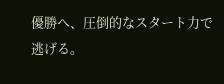優勝へ、圧倒的なスタート力で逃げる。